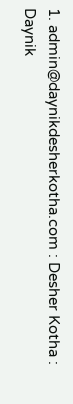1. admin@daynikdesherkotha.com : Desher Kotha : Daynik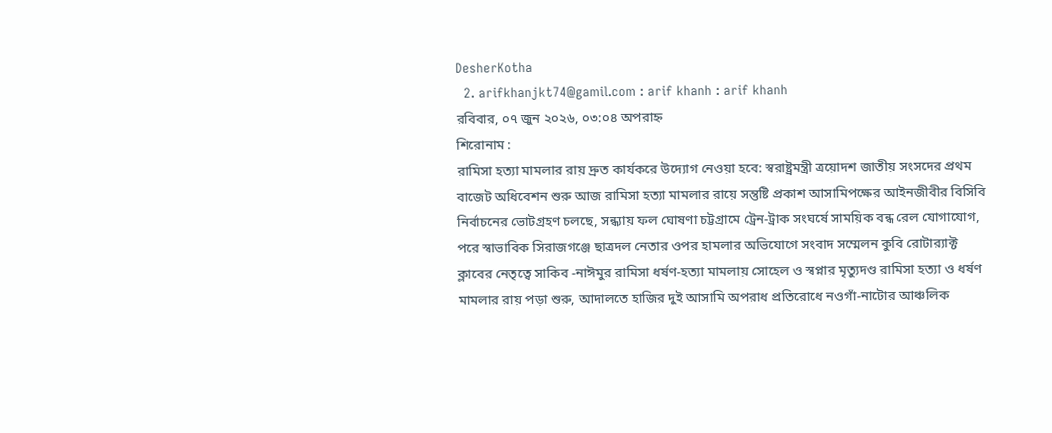DesherKotha
  2. arifkhanjkt74@gamil.com : arif khanh : arif khanh
রবিবার, ০৭ জুন ২০২৬, ০৩:০৪ অপরাহ্ন
শিরোনাম :
রামিসা হত্যা মামলার রায় দ্রুত কার্যকরে উদ্যোগ নেওয়া হবে: স্বরাষ্ট্রমন্ত্রী ত্রয়োদশ জাতীয় সংসদের প্রথম বাজেট অধিবেশন শুরু আজ রামিসা হত্যা মামলার রায়ে সন্তুষ্টি প্রকাশ আসামিপক্ষের আইনজীবীর বিসিবি নির্বাচনের ভোটগ্রহণ চলছে, সন্ধ্যায় ফল ঘোষণা চট্টগ্রামে ট্রেন-ট্রাক সংঘর্ষে সাময়িক বন্ধ রেল যোগাযোগ, পরে স্বাভাবিক সিরাজগঞ্জে ছাত্রদল নেতার ওপর হামলার অভিযোগে সংবাদ সম্মেলন কুবি রোটার‍্যাক্ট ক্লাবের নেতৃত্বে সাকিব -নাঈমুর রামিসা ধর্ষণ-হত্যা মামলায় সোহেল ও স্বপ্নার মৃত্যুদণ্ড রামিসা হত্যা ও ধর্ষণ মামলার রায় পড়া শুরু, আদালতে হাজির দুই আসামি অপরাধ প্রতিরোধে নওগাঁ-নাটোর আঞ্চলিক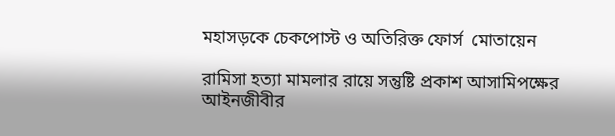মহাসড়কে চেকপোস্ট ও অতিরিক্ত ফোর্স  মোতায়েন

রামিসা হত্যা মামলার রায়ে সন্তুষ্টি প্রকাশ আসামিপক্ষের আইনজীবীর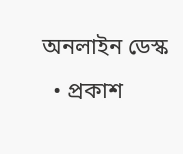অনলাইন ডেস্ক
  • প্রকাশ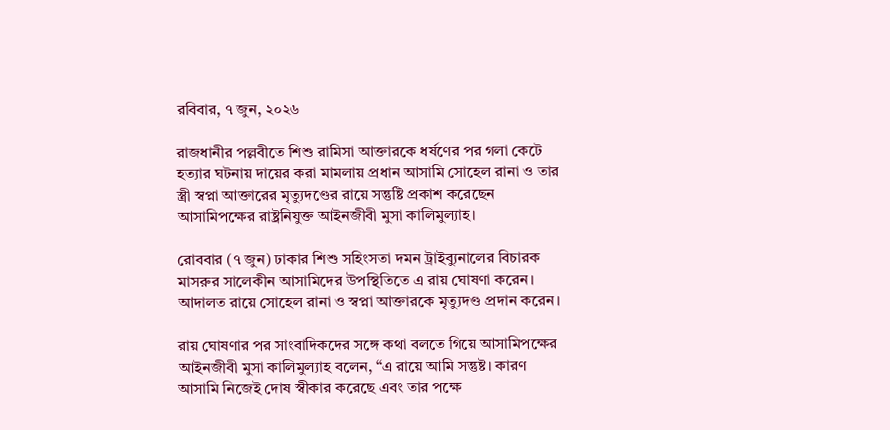রবিবার, ৭ জুন, ২০২৬

রাজধানীর পল্লবীতে শিশু রামিসা আক্তারকে ধর্ষণের পর গলা কেটে হত্যার ঘটনায় দায়ের করা মামলায় প্রধান আসামি সোহেল রানা ও তার স্ত্রী স্বপ্না আক্তারের মৃত্যুদণ্ডের রায়ে সন্তুষ্টি প্রকাশ করেছেন আসামিপক্ষের রাষ্ট্রনিযুক্ত আইনজীবী মুসা কালিমুল্যাহ।

রোববার (৭ জুন) ঢাকার শিশু সহিংসতা দমন ট্রাইব্যুনালের বিচারক মাসরুর সালেকীন আসামিদের উপস্থিতিতে এ রায় ঘোষণা করেন। আদালত রায়ে সোহেল রানা ও স্বপ্না আক্তারকে মৃত্যুদণ্ড প্রদান করেন।

রায় ঘোষণার পর সাংবাদিকদের সঙ্গে কথা বলতে গিয়ে আসামিপক্ষের আইনজীবী মুসা কালিমুল্যাহ বলেন, “এ রায়ে আমি সন্তুষ্ট। কারণ আসামি নিজেই দোষ স্বীকার করেছে এবং তার পক্ষে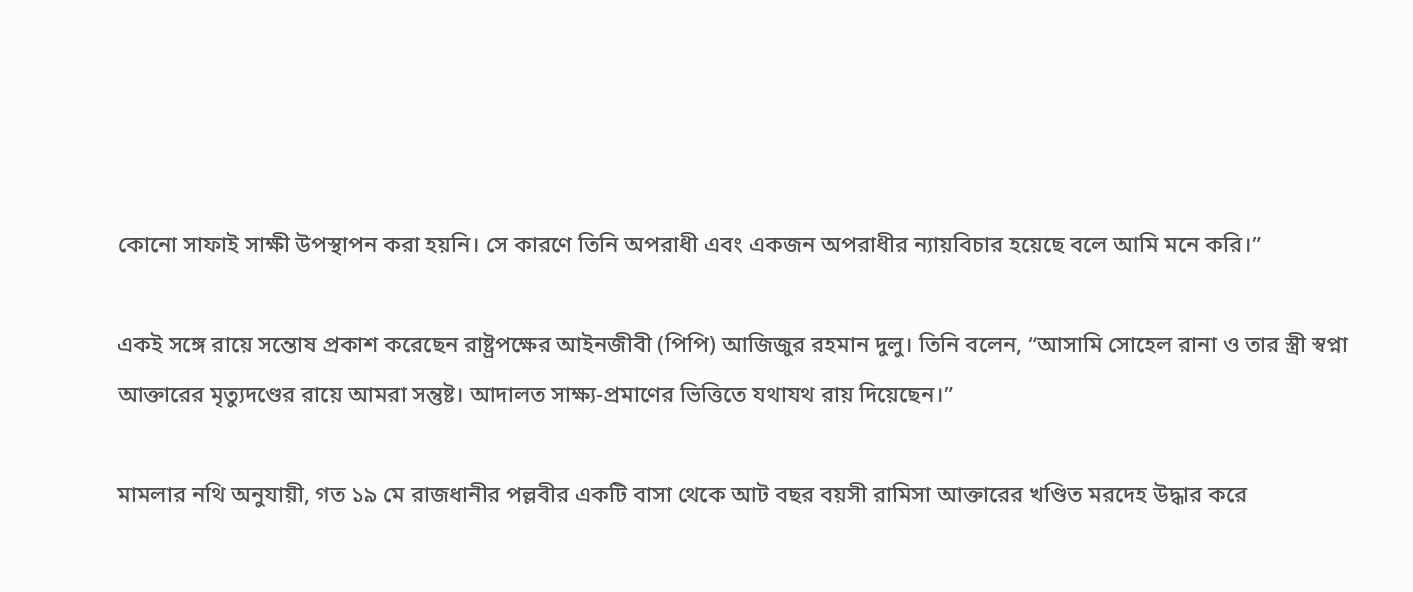কোনো সাফাই সাক্ষী উপস্থাপন করা হয়নি। সে কারণে তিনি অপরাধী এবং একজন অপরাধীর ন্যায়বিচার হয়েছে বলে আমি মনে করি।”

একই সঙ্গে রায়ে সন্তোষ প্রকাশ করেছেন রাষ্ট্রপক্ষের আইনজীবী (পিপি) আজিজুর রহমান দুলু। তিনি বলেন, “আসামি সোহেল রানা ও তার স্ত্রী স্বপ্না আক্তারের মৃত্যুদণ্ডের রায়ে আমরা সন্তুষ্ট। আদালত সাক্ষ্য-প্রমাণের ভিত্তিতে যথাযথ রায় দিয়েছেন।”

মামলার নথি অনুযায়ী, গত ১৯ মে রাজধানীর পল্লবীর একটি বাসা থেকে আট বছর বয়সী রামিসা আক্তারের খণ্ডিত মরদেহ উদ্ধার করে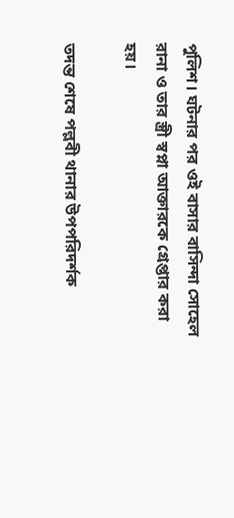পুলিশ। ঘটনার পর ওই বাসার বাসিন্দা সোহেল রানা ও তার স্ত্রী স্বপ্না আক্তারকে গ্রেপ্তার করা হয়।

তদন্ত শেষে পল্লবী থানার উপপরিদর্শক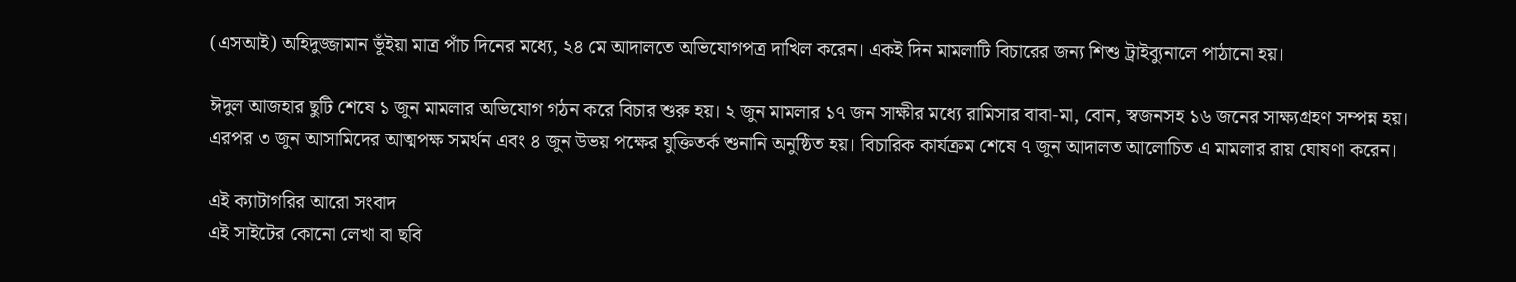(এসআই) অহিদুজ্জামান ভূঁইয়া মাত্র পাঁচ দিনের মধ্যে, ২৪ মে আদালতে অভিযোগপত্র দাখিল করেন। একই দিন মামলাটি বিচারের জন্য শিশু ট্রাইব্যুনালে পাঠানো হয়।

ঈদুল আজহার ছুটি শেষে ১ জুন মামলার অভিযোগ গঠন করে বিচার শুরু হয়। ২ জুন মামলার ১৭ জন সাক্ষীর মধ্যে রামিসার বাবা-মা, বোন, স্বজনসহ ১৬ জনের সাক্ষ্যগ্রহণ সম্পন্ন হয়। এরপর ৩ জুন আসামিদের আত্মপক্ষ সমর্থন এবং ৪ জুন উভয় পক্ষের যুক্তিতর্ক শুনানি অনুষ্ঠিত হয়। বিচারিক কার্যক্রম শেষে ৭ জুন আদালত আলোচিত এ মামলার রায় ঘোষণা করেন।

এই ক্যাটাগরির আরো সংবাদ
এই সাইটের কোনো লেখা বা ছবি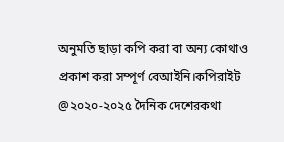অনুমতি ছাড়া কপি করা বা অন্য কোথাও প্রকাশ করা সম্পূর্ণ বেআইনি।কপিরাইট @২০২০-২০২৫ দৈনিক দেশেরকথা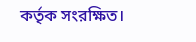কর্তৃক সংরক্ষিত।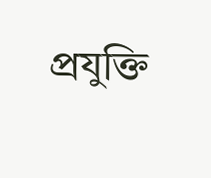প্রযুক্তি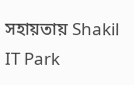সহায়তায় Shakil IT Park